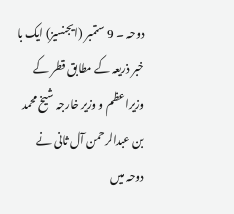دوحہ ۔ 9 ستمبر (ایجنسیز) ایک با خبر ذریعہ کے مطابق قطر کے وزیراعظم و وزیر خارجہ شیخ محمد بن عبدالرحمن آل ثانی نے دوحہ میں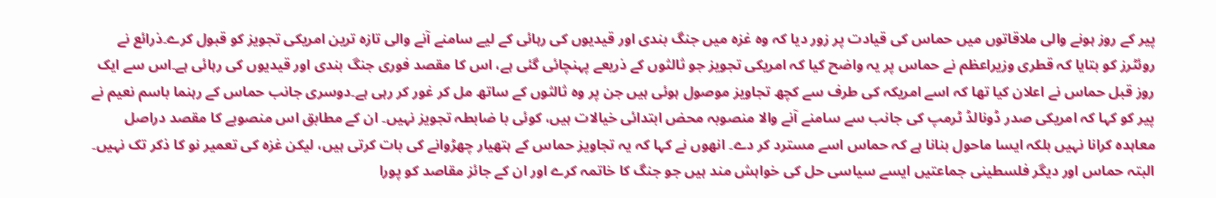پیر کے روز ہونے والی ملاقاتوں میں حماس کی قیادت پر زور دیا کہ وہ غزہ میں جنگ بندی اور قیدیوں کی رہائی کے لیے سامنے آنے والی تازہ ترین امریکی تجویز کو قبول کرے۔ذرائع نے روئٹرز کو بتایا کہ قطری وزیراعظم نے حماس پر یہ واضح کیا کہ امریکی تجویز جو ثالثوں کے ذریعے پہنچائی گئی ہے، اس کا مقصد فوری جنگ بندی اور قیدیوں کی رہائی ہے۔اس سے ایک روز قبل حماس نے اعلان کیا تھا کہ اسے امریکہ کی طرف سے کچھ تجاویز موصول ہوئی ہیں جن پر وہ ثالثوں کے ساتھ مل کر غور کر رہی ہے۔دوسری جانب حماس کے رہنما باسم نعیم نے پیر کو کہا کہ امریکی صدر ڈونالڈ ٹرمپ کی جانب سے سامنے آنے والا منصوبہ محض ابتدائی خیالات ہیں، کوئی با ضابطہ تجویز نہیں۔ ان کے مطابق اس منصوبے کا مقصد دراصل معاہدہ کرانا نہیں بلکہ ایسا ماحول بنانا ہے کہ حماس اسے مسترد کر دے۔ انھوں نے کہا کہ یہ تجاویز حماس کے ہتھیار چھڑوانے کی بات کرتی ہیں، لیکن غزہ کی تعمیر نو کا ذکر تک نہیں۔ البتہ حماس اور دیگر فلسطینی جماعتیں ایسے سیاسی حل کی خواہش مند ہیں جو جنگ کا خاتمہ کرے اور ان کے جائز مقاصد کو پورا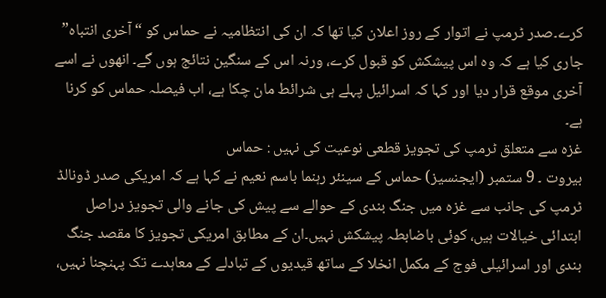کرے۔صدر ٹرمپ نے اتوار کے روز اعلان کیا تھا کہ ان کی انتظامیہ نے حماس کو “آخری انتباہ” جاری کیا ہے کہ وہ اس پیشکش کو قبول کرے، ورنہ اس کے سنگین نتائج ہوں گے۔ انھوں نے اسے آخری موقع قرار دیا اور کہا کہ اسرائیل پہلے ہی شرائط مان چکا ہے، اب فیصلہ حماس کو کرنا ہے۔
غزہ سے متعلق ٹرمپ کی تجویز قطعی نوعیت کی نہیں : حماس
بیروت ۔ 9 ستمبر (ایجنسیز) حماس کے سینئر رہنما باسم نعیم نے کہا ہے کہ امریکی صدر ڈونالڈ ٹرمپ کی جانب سے غزہ میں جنگ بندی کے حوالے سے پیش کی جانے والی تجویز دراصل ابتدائی خیالات ہیں، کوئی باضابطہ پیشکش نہیں۔ان کے مطابق امریکی تجویز کا مقصد جنگ بندی اور اسرائیلی فوج کے مکمل انخلا کے ساتھ قیدیوں کے تبادلے کے معاہدے تک پہنچنا نہیں،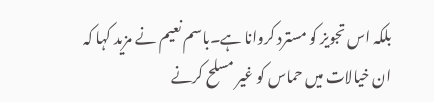بلکہ اس تجویز کو مسترد کروانا ہے۔باسم نعیم نے مزید کہا کہ ان خیالات میں حماس کو غیر مسلح کرنے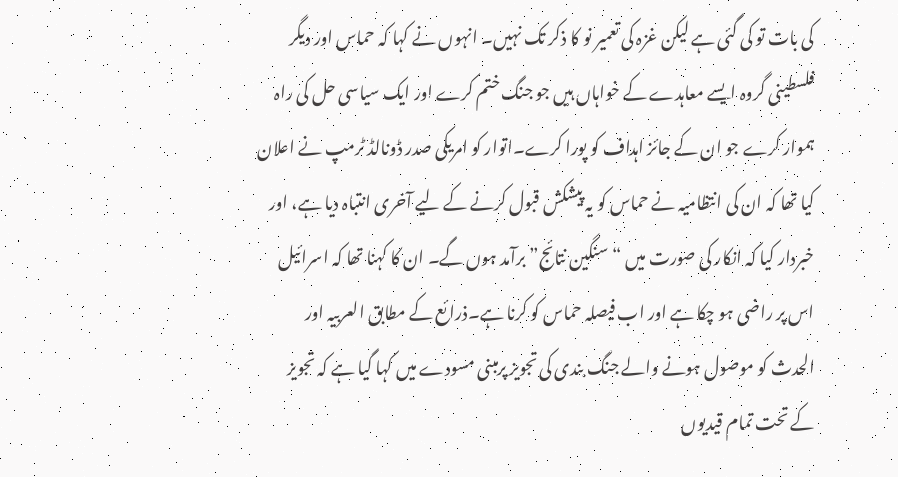کی بات تو کی گئی ہے لیکن غزہ کی تعمیر نو کا ذکر تک نہیں۔ انہوں نے کہا کہ حماس اور دیگر فلسطینی گروہ ایسے معاہدے کے خواہاں ہیں جو جنگ ختم کرے اور ایک سیاسی حل کی راہ ہموار کرے جو ان کے جائز اہداف کو پورا کرے۔اتوار کو امریکی صدر ڈونالڈ ٹرمپ نے اعلان کیا تھا کہ ان کی انتظامیہ نے حماس کو یہ پیشکش قبول کرنے کے لیے آخری انتباہ دیا ہے، اور خبردار کیا کہ انکار کی صورت میں “سنگین نتائج” برآمد ہوں گے۔ ان کا کہنا تھا کہ اسرائیل اس پر راضی ہو چکا ہے اور اب فیصلہ حماس کو کرنا ہے۔ذرائع کے مطابق العربیہ اور الحدث کو موصول ہونے والے جنگ بندی کی تجویز پرمبنی مسودے میں کہا گیا ہے کہ تجویز کے تحت تمام قیدیوں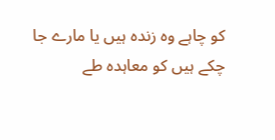کو چاہے وہ زندہ ہیں یا مارے جا چکے ہیں کو معاہدہ طے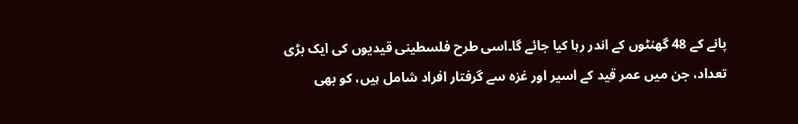پانے کے 48 گھنٹوں کے اندر رہا کیا جائے گا۔اسی طرح فلسطینی قیدیوں کی ایک بڑی تعداد، جن میں عمر قید کے اسیر اور غزہ سے گرفتار افراد شامل ہیں، کو بھی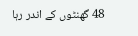48 گھنٹوں کے اندر رہا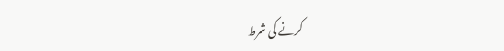کرنے کی شرط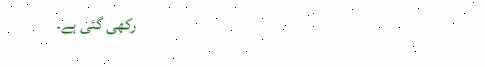رکھی گئی ہے۔